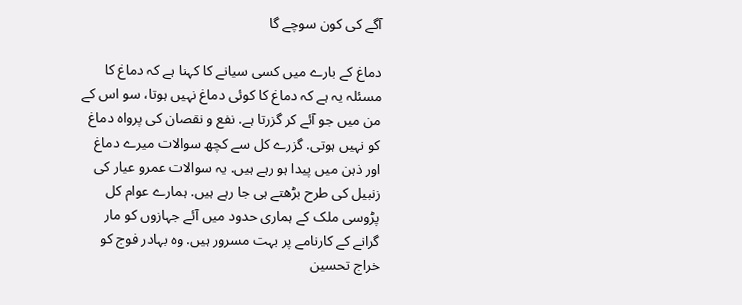آگے کی کون سوچے گا

دماغ کے بارے میں کسی سیانے کا کہنا ہے کہ دماغ کا مسئلہ یہ ہے کہ دماغ کا کوئی دماغ نہیں ہوتا، سو اس کے من میں جو آئے کر گزرتا ہے. نفع و نقصان کی پرواہ دماغ کو نہیں ہوتی. گزرے کل سے کچھ سوالات میرے دماغ اور ذہن میں پیدا ہو رہے ہیں. یہ سوالات عمرو عیار کی زنبیل کی طرح بڑھتے ہی جا رہے ہیں. ہمارے عوام کل پڑوسی ملک کے ہماری حدود میں آئے جہازوں کو مار گرانے کے کارنامے پر بہت مسرور ہیں. وہ بہادر فوج کو خراج تحسین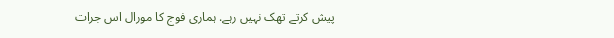پیش کرتے تھک نہیں رہے. ہماری فوج کا مورال اس جرات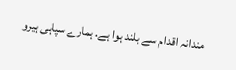مندانہ اقدام سے بلند ہوا ہے. ہمارے سپاہی ہیرو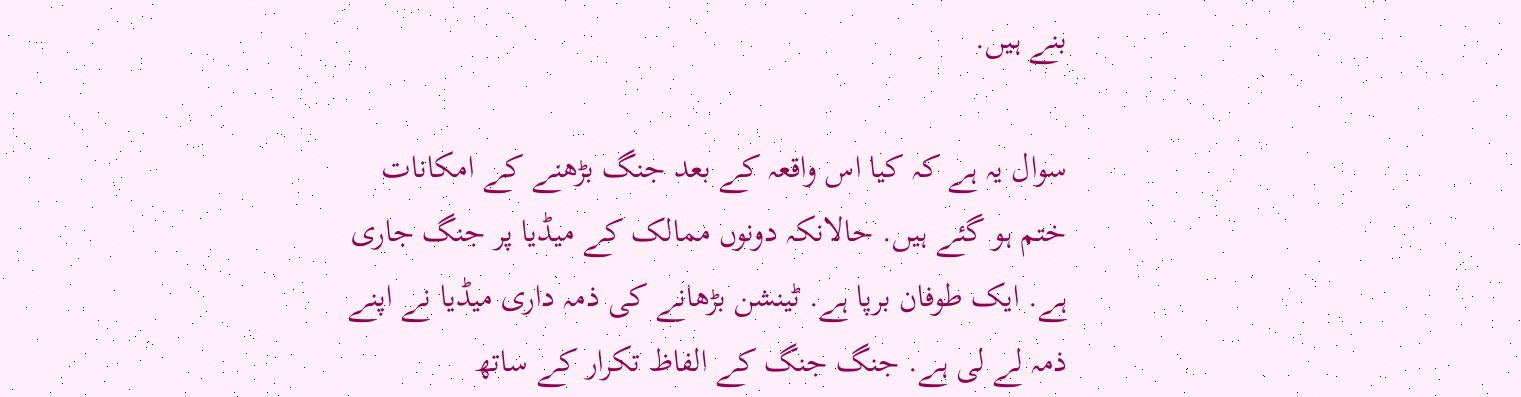بنے ہیں.

سوال یہ ہے کہ کیا اس واقعہ کے بعد جنگ بڑھنے کے امکانات ختم ہو گئے ہیں. حالانکہ دونوں ممالک کے میڈیا پر جنگ جاری ہے. ایک طوفان برپا ہے. ٹینشن بڑھانے کی ذمہ داری میڈیا نے اپنے ذمہ لے لی ہے. جنگ جنگ کے الفاظ تکرار کے ساتھ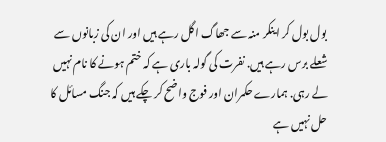بول بول کر اینکر منہ سے جھاگ اگل رہے ہیں اور ان کی زبانوں سے شعلے برس رہے ہیں. نفرت کی گولہ باری ہے کہ ختم ہونے کا نام نہیں لے رہی. ہمارے حکمران اور فوج واضح کر چکے ہیں کہ جنگ مسائل کا حل نہیں ہے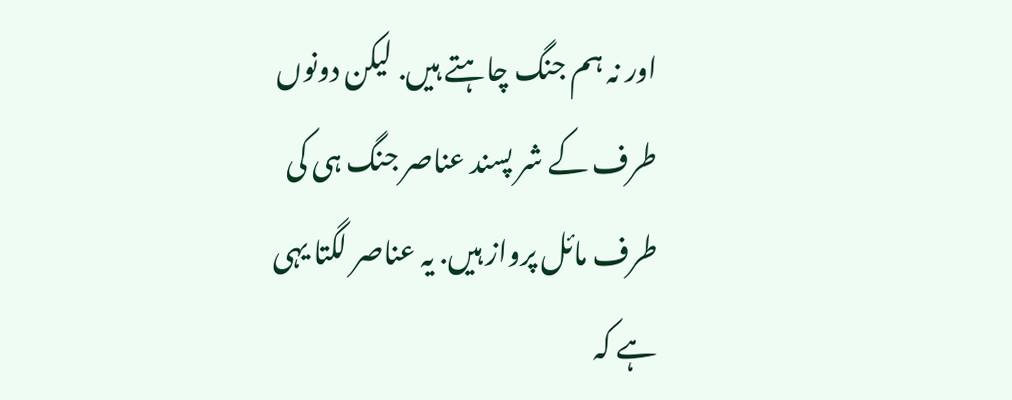اور نہ ہم جنگ چاہتے ہیں. لیکن دونوں طرف کے شر پسند عناصر جنگ ہی کی طرف مائل پرواز ہیں. یہ عناصر لگتا یہی ہے کہ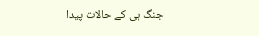جنگ ہی کے حالات پیدا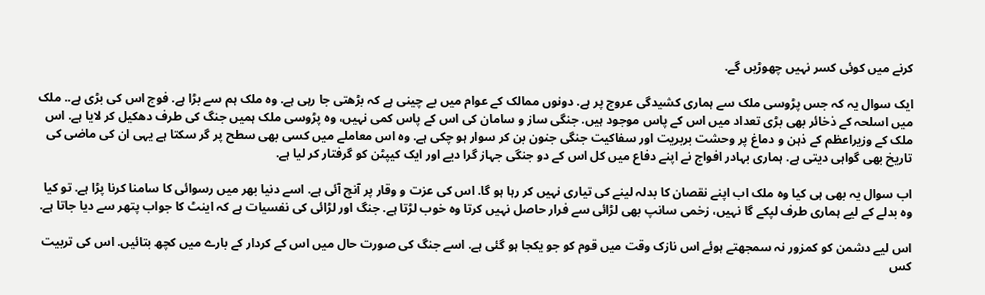کرنے میں کوئی کسر نہیں چھوڑیں گے.

ایک سوال یہ کہ جس پڑوسی ملک سے ہماری کشیدگی عروج پر ہے. دونوں ممالک کے عوام میں بے چینی ہے کہ بڑھتی جا رہی ہے. وہ ملک ہم سے بڑا ہے. فوج اس کی بڑی ہے.. ملک میں اسلحہ کے ذخائر بھی بڑی تعداد میں اس کے پاس موجود ہیں. جنگی ساز و سامان کی اس کے پاس کمی نہیں، وہ پڑوسی ملک ہمیں جنگ کی طرف دھکیل کر لایا ہے. اس ملک کے وزیراعظم کے ذہن و دماغ پر وحشت بربریت اور سفاکیت جنگی جنون بن کر سوار ہو چکی ہے. وہ اس معاملے میں کسی بھی سطح پر گر سکتا ہے یہی ان کی ماضی کی تاریخ بھی گواہی دیتی ہے. ہماری بہادر افواج نے اپنے دفاع میں کل اس کے دو جنگی جہاز گرا دیے اور ایک کیپٹن کو گرفتار کر لیا ہے.

اب سوال یہ بھی ہی کیا وہ ملک اب اپنے نقصان کا بدلہ لینے کی تیاری نہیں کر رہا ہو گا. اس کی عزت و وقار پر آنچ آئی ہے. اسے دنیا بھر میں رسوائی کا سامنا کرنا پڑا ہے. تو کیا وہ بدلے کے لیے ہماری طرف لپکے گا نہیں، زخمی سانپ بھی لڑائی سے فرار حاصل نہیں کرتا وہ خوب لڑتا ہے. جنگ اور لڑائی کی نفسیات ہے کہ اینٹ کا جواب پتھر سے دیا جاتا ہے.

اس لیے دشمن کو کمزور نہ سمجھتے ہوئے اس نازک وقت میں قوم کو جو یکجا ہو گئی ہے. اسے جنگ کی صورت حال میں اس کے کردار کے بارے میں کچھ بتائیں. اس کی تربیت کس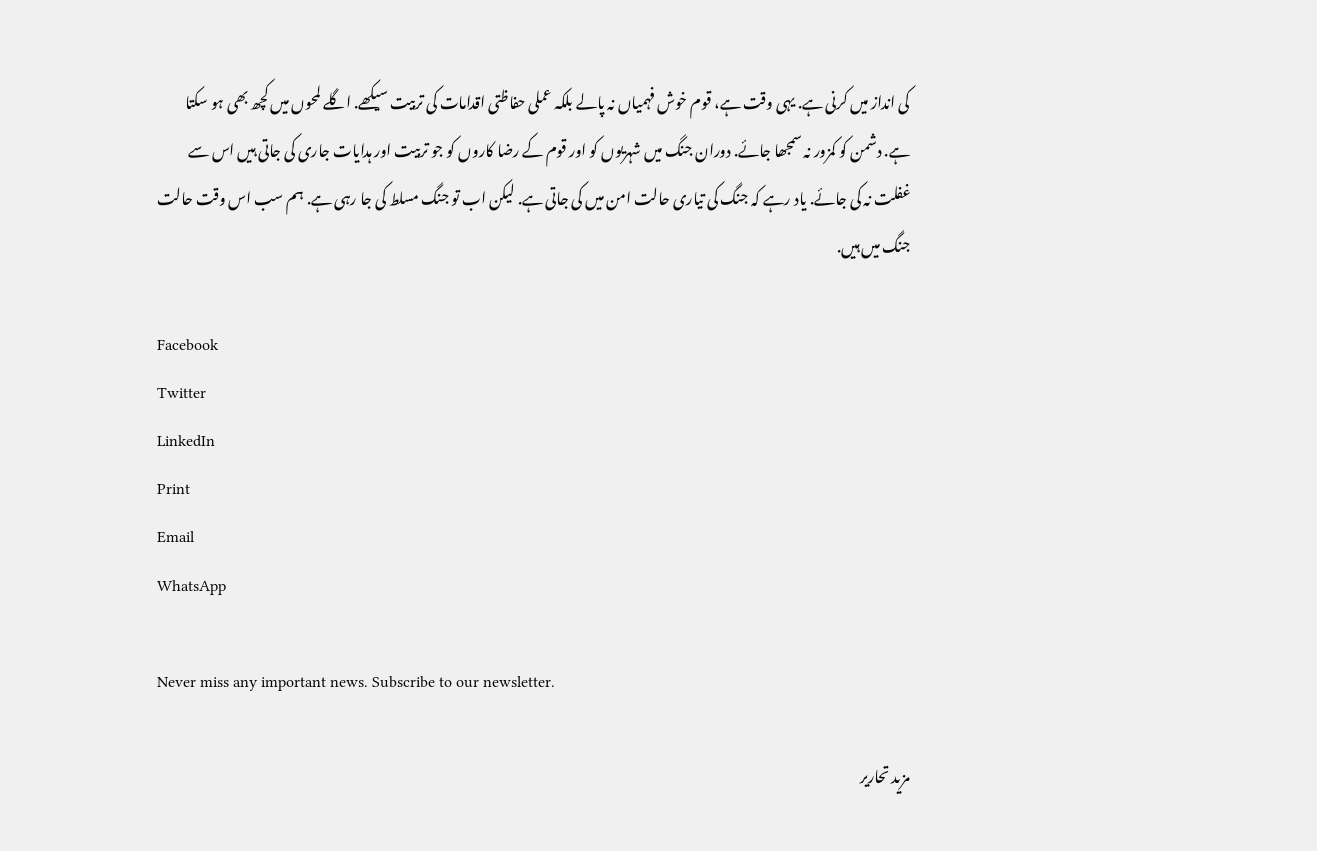کی انداز میں کرنی ہے. یہی وقت ہے، قوم خوش فہمیاں نہ پالے بلکہ عملی حفاظتی اقدامات کی تربیت سیکھے. اگلے لمحوں میں کچھ بھی ہو سکتا ہے. دشمن کو کمزور نہ سمجھا جائے. دوران جنگ میں شہریوں کو اور قوم کے رضا کاروں کو جو تربیت اور ہدایات جاری کی جاتی ہیں اس سے غفلت نہ کی جائے. یاد رہے کہ جنگ کی تیاری حالت امن میں کی جاتی ہے. لیکن اب تو جنگ مسلط کی جا رہی ہے. ہم سب اس وقت حالت جنگ میں ہیں.

Facebook
Twitter
LinkedIn
Print
Email
WhatsApp

Never miss any important news. Subscribe to our newsletter.

مزید تحاریر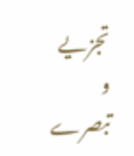تجزیے و تبصرے